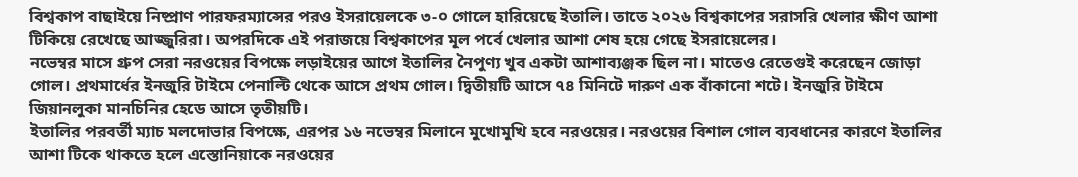বিশ্বকাপ বাছাইয়ে নিষ্প্রাণ পারফরম্যান্সের পরও ইসরায়েলকে ৩-০ গোলে হারিয়েছে ইতালি। তাতে ২০২৬ বিশ্বকাপের সরাসরি খেলার ক্ষীণ আশা টিকিয়ে রেখেছে আজ্জুরিরা। অপরদিকে এই পরাজয়ে বিশ্বকাপের মূল পর্বে খেলার আশা শেষ হয়ে গেছে ইসরায়েলের।
নভেম্বর মাসে গ্রুপ সেরা নরওয়ের বিপক্ষে লড়াইয়ের আগে ইতালির নৈপুণ্য খুব একটা আশাব্যঞ্জক ছিল না। মাতেও রেতেগুই করেছেন জোড়া গোল। প্রথমার্ধের ইনজুরি টাইমে পেনাল্টি থেকে আসে প্রথম গোল। দ্বিতীয়টি আসে ৭৪ মিনিটে দারুণ এক বাঁকানো শটে। ইনজুরি টাইমে জিয়ানলুকা মানচিনির হেডে আসে তৃতীয়টি।
ইতালির পরবর্তী ম্যাচ মলদোভার বিপক্ষে, এরপর ১৬ নভেম্বর মিলানে মুখোমুখি হবে নরওয়ের। নরওয়ের বিশাল গোল ব্যবধানের কারণে ইতালির আশা টিকে থাকতে হলে এস্তোনিয়াকে নরওয়ের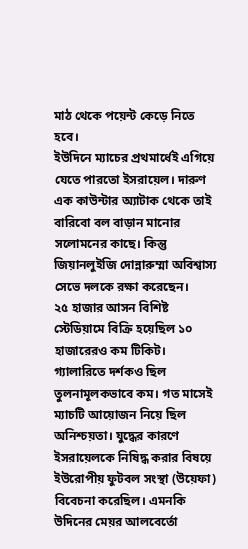মাঠ থেকে পয়েন্ট কেড়ে নিতে হবে।
ইউদিনে ম্যাচের প্রথমার্ধেই এগিয়ে যেতে পারতো ইসরায়েল। দারুণ এক কাউন্টার অ্যাটাক থেকে তাই বারিবো বল বাড়ান মানোর সলোমনের কাছে। কিন্তু জিয়ানলুইজি দোন্নারুম্মা অবিশ্বাস্য সেভে দলকে রক্ষা করেছেন।
২৫ হাজার আসন বিশিষ্ট স্টেডিয়ামে বিক্রি হয়েছিল ১০ হাজারেরও কম টিকিট। গ্যালারিতে দর্শকও ছিল তুলনামূলকভাবে কম। গত মাসেই ম্যাচটি আয়োজন নিয়ে ছিল অনিশ্চয়তা। যুদ্ধের কারণে ইসরায়েলকে নিষিদ্ধ করার বিষয়ে ইউরোপীয় ফুটবল সংস্থা (উয়েফা) বিবেচনা করেছিল। এমনকি উদিনের মেয়র আলবের্তো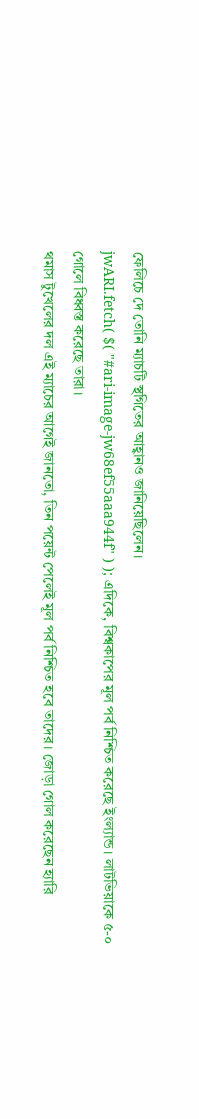ফেলিচে দে তোনি ম্যাচটি স্থগিতের আহ্বানও জানিয়েছিলেন।
jwARI.fetch( $( "#ari-image-jw68ef55aaa944f" ) ); এদিকে, বিশ্বকাপের মূল পর্ব নিশ্চিত করেছে ইংল্যান্ড। লাটভিয়াকে ৫-০ গোলে বিধ্বস্ত করেছে তারা।
থমাস টুখেলের দল এই ম্যাচের আগেই জানতো, তিন পয়েন্ট পেলেই মূল পর্ব নিশ্চিত হবে তাদের। জোড়া গোল করেছেন হ্যারি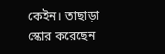কেইন। তাছাড়া স্কোর করেছেন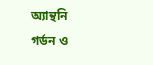অ্যান্থনি গর্ডন ও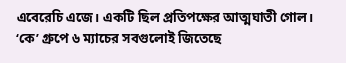এবেরেচি এজে। একটি ছিল প্রতিপক্ষের আত্মঘাতী গোল।
‘কে’ গ্রুপে ৬ ম্যাচের সবগুলোই জিতেছে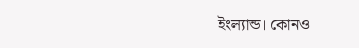ইংল্যান্ড। কোনও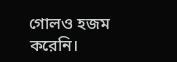গোলও হজম করেনি।